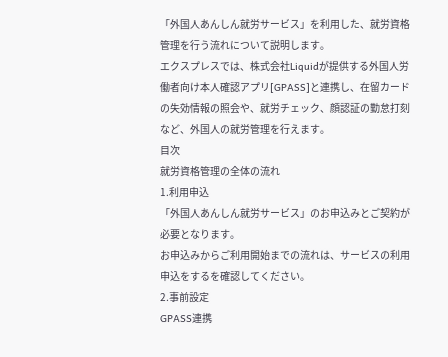「外国人あんしん就労サービス」を利用した、就労資格管理を行う流れについて説明します。
エクスプレスでは、株式会社Liquidが提供する外国人労働者向け本人確認アプリ[GPASS]と連携し、在留カードの失効情報の照会や、就労チェック、顔認証の勤怠打刻など、外国人の就労管理を行えます。
目次
就労資格管理の全体の流れ
1.利用申込
「外国人あんしん就労サービス」のお申込みとご契約が必要となります。
お申込みからご利用開始までの流れは、サービスの利用申込をするを確認してください。
2.事前設定
GPASS連携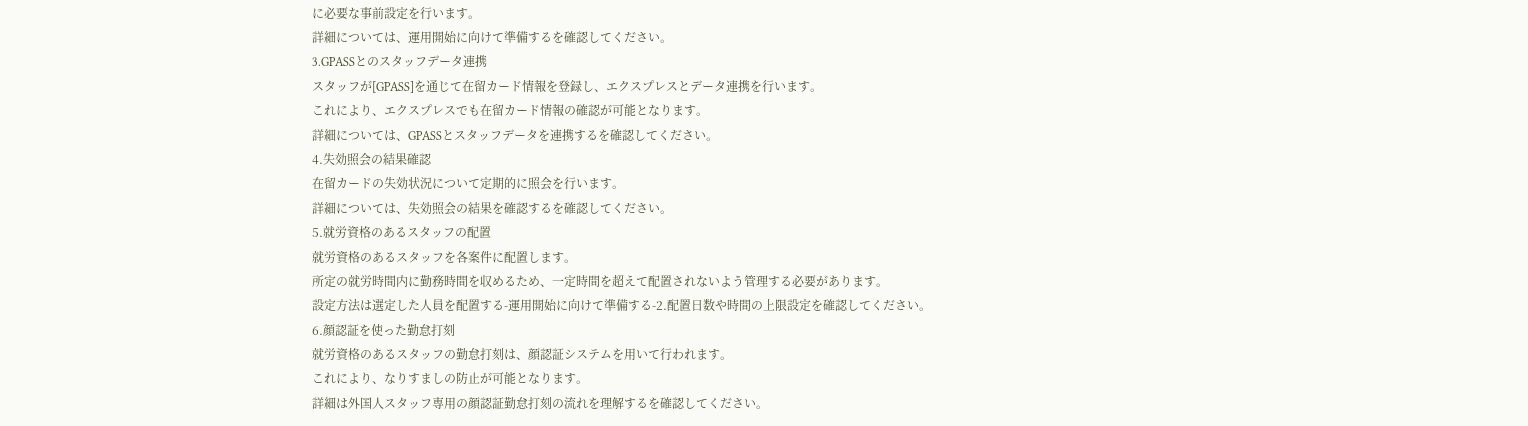に必要な事前設定を行います。
詳細については、運用開始に向けて準備するを確認してください。
3.GPASSとのスタッフデータ連携
スタッフが[GPASS]を通じて在留カード情報を登録し、エクスプレスとデータ連携を行います。
これにより、エクスプレスでも在留カード情報の確認が可能となります。
詳細については、GPASSとスタッフデータを連携するを確認してください。
4.失効照会の結果確認
在留カードの失効状況について定期的に照会を行います。
詳細については、失効照会の結果を確認するを確認してください。
5.就労資格のあるスタッフの配置
就労資格のあるスタッフを各案件に配置します。
所定の就労時間内に勤務時間を収めるため、一定時間を超えて配置されないよう管理する必要があります。
設定方法は選定した人員を配置する-運用開始に向けて準備する-2.配置日数や時間の上限設定を確認してください。
6.顔認証を使った勤怠打刻
就労資格のあるスタッフの勤怠打刻は、顔認証システムを用いて行われます。
これにより、なりすましの防止が可能となります。
詳細は外国人スタッフ専用の顔認証勤怠打刻の流れを理解するを確認してください。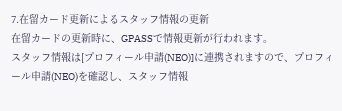7.在留カード更新によるスタッフ情報の更新
在留カードの更新時に、GPASSで情報更新が行われます。
スタッフ情報は[プロフィール申請(NEO)]に連携されますので、プロフィール申請(NEO)を確認し、スタッフ情報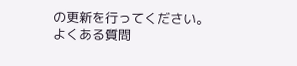の更新を行ってください。
よくある質問